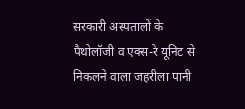सरकारी अस्पतालों के पैथोलॉजी व एक्स-रे यूनिट से निकलने वाला जहरीला पानी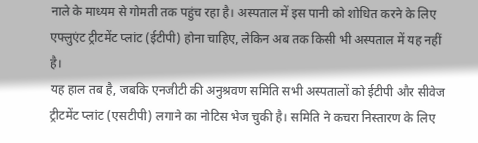नाले के माध्यम से गोमती तक पहुंच रहा है। अस्पताल में इस पानी को शोधित करने के लिए एफ्लुएंट ट्रीटमेंट प्लांट (ईटीपी) होना चाहिए, लेकिन अब तक किसी भी अस्पताल में यह नहीं है।
यह हाल तब है, जबकि एनजीटी की अनुश्रवण समिति सभी अस्पतालों को ईटीपी और सीवेज ट्रीटमेंट प्लांट (एसटीपी) लगाने का नोटिस भेज चुकी है। समिति ने कचरा निस्तारण के लिए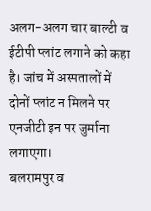अलग-अलग चार बाल्टी व ईटीपी प्लांट लगाने को कहा है। जांच में अस्पतालों में दोनों प्लांट न मिलने पर एनजीटी इन पर जुर्माना लगाएगा।
बलरामपुर व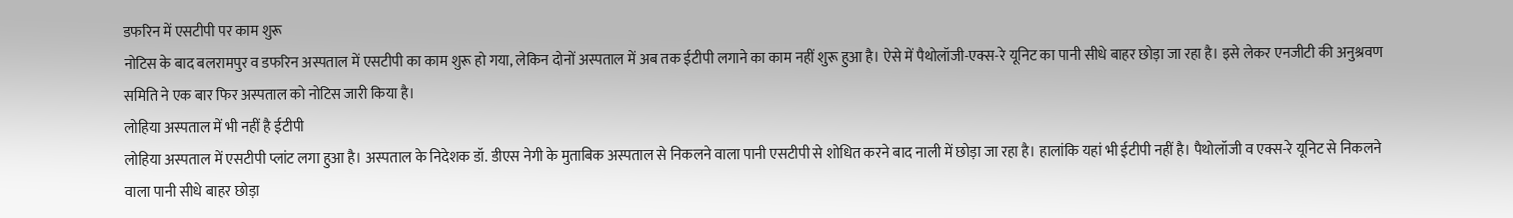डफरिन में एसटीपी पर काम शुरू
नोटिस के बाद बलरामपुर व डफरिन अस्पताल में एसटीपी का काम शुरू हो गया, लेकिन दोनों अस्पताल में अब तक ईटीपी लगाने का काम नहीं शुरू हुआ है। ऐसे में पैथोलॉजी-एक्स-रे यूनिट का पानी सीधे बाहर छोड़ा जा रहा है। इसे लेकर एनजीटी की अनुश्रवण समिति ने एक बार फिर अस्पताल को नोटिस जारी किया है।
लोहिया अस्पताल में भी नहीं है ईटीपी
लोहिया अस्पताल में एसटीपी प्लांट लगा हुआ है। अस्पताल के निदेशक डॉ. डीएस नेगी के मुताबिक अस्पताल से निकलने वाला पानी एसटीपी से शोधित करने बाद नाली में छोड़ा जा रहा है। हालांकि यहां भी ईटीपी नहीं है। पैथोलॉजी व एक्स-रे यूनिट से निकलने वाला पानी सीधे बाहर छोड़ा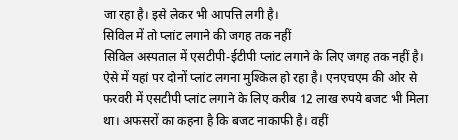जा रहा है। इसे लेकर भी आपत्ति लगी है।
सिविल में तो प्लांट लगाने की जगह तक नहीं
सिविल अस्पताल में एसटीपी-ईटीपी प्लांट लगाने के लिए जगह तक नहीं है। ऐसे में यहां पर दोनों प्लांट लगना मुश्किल हो रहा है। एनएचएम की ओर से फरवरी में एसटीपी प्लांट लगाने के लिए करीब 12 लाख रुपये बजट भी मिला था। अफसरों का कहना है कि बजट नाकाफी है। वहीं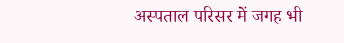अस्पताल परिसर में जगह भी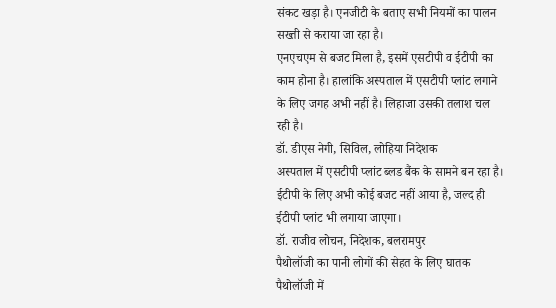संकट खड़ा है। एनजीटी के बताए सभी नियमों का पालन सख्ती से कराया जा रहा है।
एनएचएम से बजट मिला है, इसमें एसटीपी व ईटीपी का काम होना है। हालांकि अस्पताल में एसटीपी प्लांट लगाने के लिए जगह अभी नहीं है। लिहाजा उसकी तलाश चल रही है।
डॉ. डीएस नेगी, सिविल, लोहिया निदेशक
अस्पताल में एसटीपी प्लांट ब्लड बैंक के सामने बन रहा है। ईटीपी के लिए अभी कोई बजट नहीं आया है, जल्द ही ईटीपी प्लांट भी लगाया जाएगा।
डॉ. राजीव लोचन, निदेशक, बलरामपुर
पैथोलॉजी का पानी लोगों की सेहत के लिए घातक
पैथोलॉजी में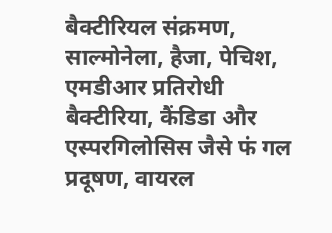बैक्टीरियल संक्रमण, साल्मोनेला, हैजा, पेचिश, एमडीआर प्रतिरोधी बैक्टीरिया, कैंडिडा और एस्परगिलोसिस जैसे फं गल प्रदूषण, वायरल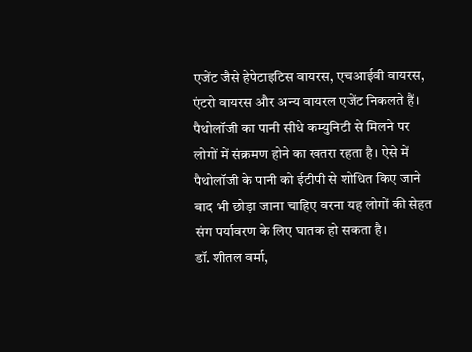एजेंट जैसे हेपेटाइटिस वायरस, एचआईवी वायरस, एंटरो वायरस और अन्य वायरल एजेंट निकलते हैं। पैथोलॉजी का पानी सीधे कम्युनिटी से मिलने पर लोगों में संक्रमण होने का खतरा रहता है। ऐसे में पैथोलॉजी के पानी को ईटीपी से शोधित किए जाने बाद भी छोड़ा जाना चाहिए वरना यह लोगों की सेहत संग पर्यावरण के लिए घातक हो सकता है।
डॉ. शीतल वर्मा,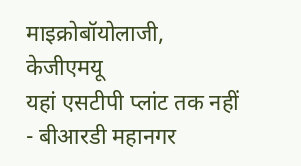माइक्रोबॉयोलाजी, केजीएमयू
यहां एसटीपी प्लांट तक नहीं
- बीआरडी महानगर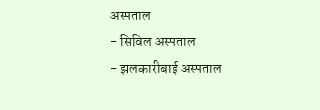अस्पताल
- सिविल अस्पताल
- झलकारीबाई अस्पताल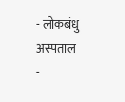- लोकबंधु अस्पताल
-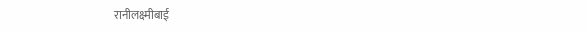रानीलक्ष्मीबाई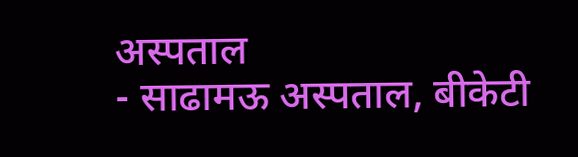अस्पताल
- साढामऊ अस्पताल, बीकेटी